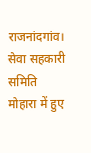राजनांदगांव। सेवा सहकारी समिति मोहारा में हुए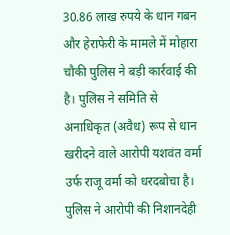30.86 लाख रुपये के धान गबन और हेराफेरी के मामले में मोहारा चौकी पुलिस ने बड़ी कार्रवाई की है। पुलिस ने समिति से अनाधिकृत (अवैध) रूप से धान खरीदने वाले आरोपी यशवंत वर्मा उर्फ राजू वर्मा को धरदबोचा है। पुलिस ने आरोपी की निशानदेही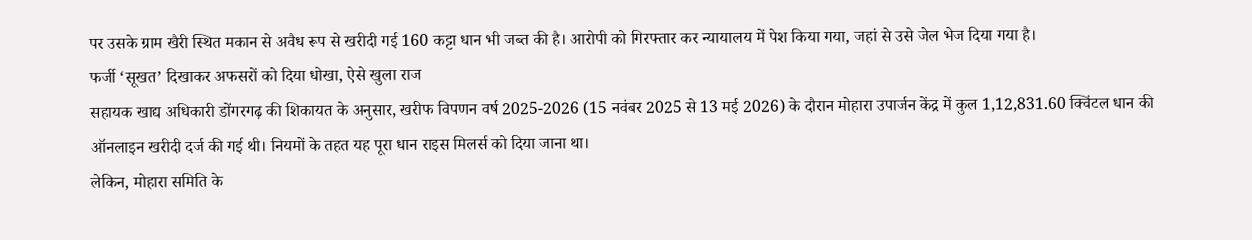पर उसके ग्राम खैरी स्थित मकान से अवैध रूप से खरीदी गई 160 कट्टा धान भी जब्त की है। आरोपी को गिरफ्तार कर न्यायालय में पेश किया गया, जहां से उसे जेल भेज दिया गया है।
फर्जी ‘सूखत’ दिखाकर अफसरों को दिया धोखा, ऐसे खुला राज
सहायक खाद्य अधिकारी डोंगरगढ़ की शिकायत के अनुसार, खरीफ विपणन वर्ष 2025-2026 (15 नवंबर 2025 से 13 मई 2026) के दौरान मोहारा उपार्जन केंद्र में कुल 1,12,831.60 क्विंटल धान की ऑनलाइन खरीदी दर्ज की गई थी। नियमों के तहत यह पूरा धान राइस मिलर्स को दिया जाना था।
लेकिन, मोहारा समिति के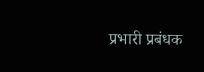प्रभारी प्रबंधक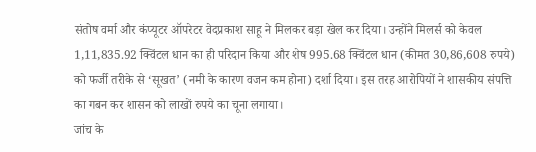संतोष वर्मा और कंप्यूटर ऑपरेटर वेदप्रकाश साहू ने मिलकर बड़ा खेल कर दिया। उन्होंने मिलर्स को केवल 1,11,835.92 क्विंटल धान का ही परिदान किया और शेष 995.68 क्विंटल धान (कीमत 30,86,608 रुपये) को फर्जी तरीके से ‘सूखत’ (नमी के कारण वजन कम होना) दर्शा दिया। इस तरह आरोपियों ने शासकीय संपत्ति का गबन कर शासन को लाखों रुपये का चूना लगाया।
जांच के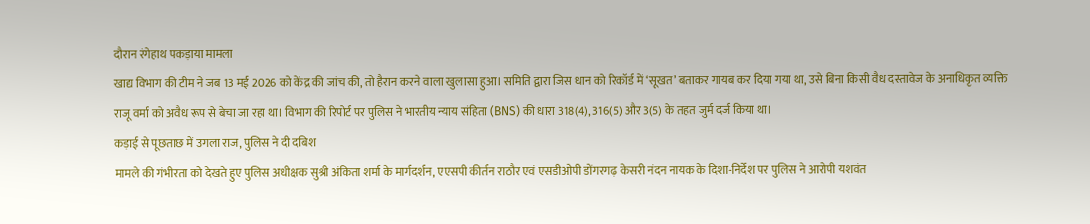दौरान रंगेहाथ पकड़ाया मामला
खाद्य विभाग की टीम ने जब 13 मई 2026 को केंद्र की जांच की, तो हैरान करने वाला खुलासा हुआ। समिति द्वारा जिस धान को रिकॉर्ड में ‘सूखत’ बताकर गायब कर दिया गया था, उसे बिना किसी वैध दस्तावेज के अनाधिकृत व्यक्ति राजू वर्मा को अवैध रूप से बेचा जा रहा था। विभाग की रिपोर्ट पर पुलिस ने भारतीय न्याय संहिता (BNS) की धारा 318(4), 316(5) और 3(5) के तहत जुर्म दर्ज किया था।
कड़ाई से पूछताछ में उगला राज, पुलिस ने दी दबिश
मामले की गंभीरता को देखते हुए पुलिस अधीक्षक सुश्री अंकिता शर्मा के मार्गदर्शन, एएसपी कीर्तन राठौर एवं एसडीओपी डोंगरगढ़ केसरी नंदन नायक के दिशा-निर्देश पर पुलिस ने आरोपी यशवंत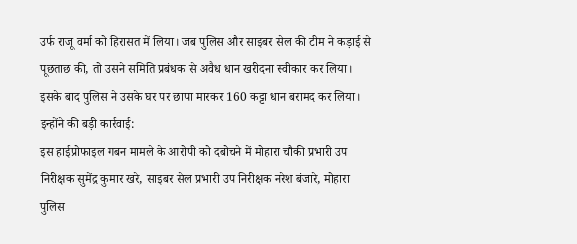उर्फ राजू वर्मा को हिरासत में लिया। जब पुलिस और साइबर सेल की टीम ने कड़ाई से पूछताछ की, तो उसने समिति प्रबंधक से अवैध धान खरीदना स्वीकार कर लिया। इसके बाद पुलिस ने उसके घर पर छापा मारकर 160 कट्टा धान बरामद कर लिया।
इन्होंने की बड़ी कार्रवाई:
इस हाईप्रोफाइल गबन मामले के आरोपी को दबोचने में मोहारा चौकी प्रभारी उप निरीक्षक सुमेंद्र कुमार खरे, साइबर सेल प्रभारी उप निरीक्षक नरेश बंजारे, मोहारा पुलिस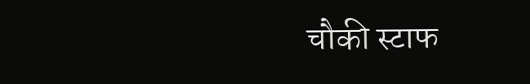चौकी स्टाफ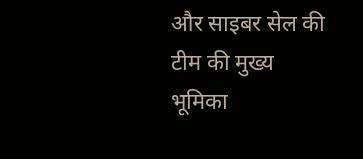और साइबर सेल की टीम की मुख्य भूमिका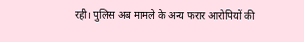रही। पुलिस अब मामले के अन्य फरार आरोपियों की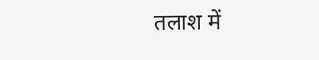तलाश में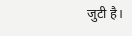जुटी है।